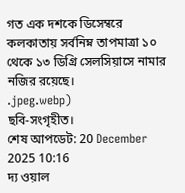গত এক দশকে ডিসেম্বরে কলকাতায় সর্বনিম্ন তাপমাত্রা ১০ থেকে ১৩ ডিগ্রি সেলসিয়াসে নামার নজির রয়েছে।
.jpeg.webp)
ছবি-সংগৃহীত।
শেষ আপডেট: 20 December 2025 10:16
দ্য ওয়াল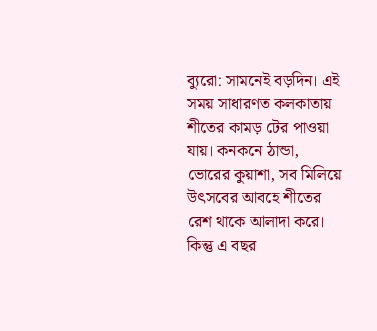ব্যুরো: সামনেই বড়দিন। এই সময় সাধারণত কলকাতায় শীতের কামড় টের পাওয়া যায়। কনকনে ঠান্ডা, ভোরের কুয়াশা, সব মিলিয়ে উৎসবের আবহে শীতের রেশ থাকে আলাদা করে। কিন্তু এ বছর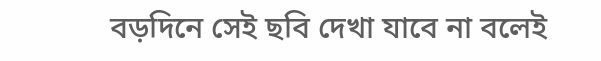বড়দিনে সেই ছবি দেখা যাবে না বলেই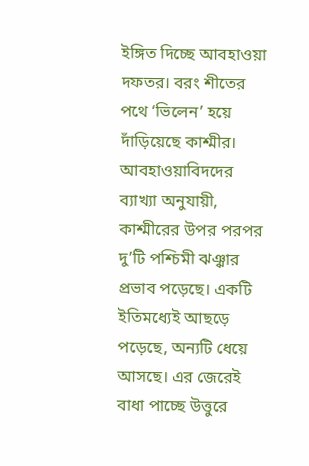ইঙ্গিত দিচ্ছে আবহাওয়া দফতর। বরং শীতের পথে ‘ভিলেন’ হয়ে দাঁড়িয়েছে কাশ্মীর।
আবহাওয়াবিদদের ব্যাখ্যা অনুযায়ী, কাশ্মীরের উপর পরপর দু’টি পশ্চিমী ঝঞ্ঝার প্রভাব পড়েছে। একটি ইতিমধ্যেই আছড়ে পড়েছে, অন্যটি ধেয়ে আসছে। এর জেরেই বাধা পাচ্ছে উত্তুরে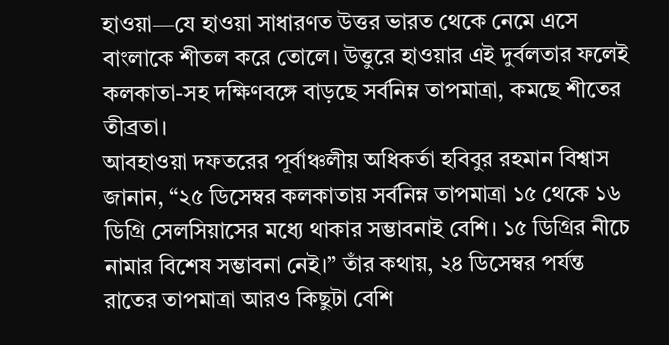হাওয়া—যে হাওয়া সাধারণত উত্তর ভারত থেকে নেমে এসে বাংলাকে শীতল করে তোলে। উত্তুরে হাওয়ার এই দুর্বলতার ফলেই কলকাতা-সহ দক্ষিণবঙ্গে বাড়ছে সর্বনিম্ন তাপমাত্রা, কমছে শীতের তীব্রতা।
আবহাওয়া দফতরের পূর্বাঞ্চলীয় অধিকর্তা হবিবুর রহমান বিশ্বাস জানান, “২৫ ডিসেম্বর কলকাতায় সর্বনিম্ন তাপমাত্রা ১৫ থেকে ১৬ ডিগ্রি সেলসিয়াসের মধ্যে থাকার সম্ভাবনাই বেশি। ১৫ ডিগ্রির নীচে নামার বিশেষ সম্ভাবনা নেই।” তাঁর কথায়, ২৪ ডিসেম্বর পর্যন্ত রাতের তাপমাত্রা আরও কিছুটা বেশি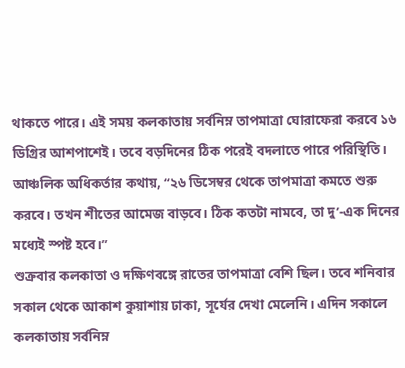থাকতে পারে। এই সময় কলকাতায় সর্বনিম্ন তাপমাত্রা ঘোরাফেরা করবে ১৬ ডিগ্রির আশপাশেই। তবে বড়দিনের ঠিক পরেই বদলাতে পারে পরিস্থিতি।
আঞ্চলিক অধিকর্তার কথায়, “২৬ ডিসেম্বর থেকে তাপমাত্রা কমতে শুরু করবে। তখন শীতের আমেজ বাড়বে। ঠিক কতটা নামবে, তা দু’-এক দিনের মধ্যেই স্পষ্ট হবে।”
শুক্রবার কলকাতা ও দক্ষিণবঙ্গে রাতের তাপমাত্রা বেশি ছিল। তবে শনিবার সকাল থেকে আকাশ কুয়াশায় ঢাকা, সূর্যের দেখা মেলেনি। এদিন সকালে কলকাতায় সর্বনিম্ন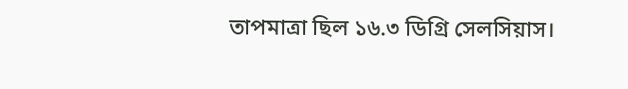তাপমাত্রা ছিল ১৬.৩ ডিগ্রি সেলসিয়াস।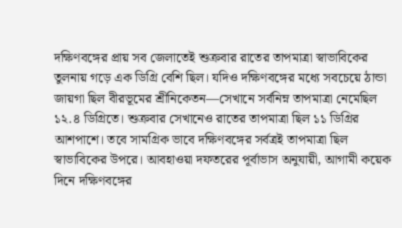দক্ষিণবঙ্গের প্রায় সব জেলাতেই শুক্রবার রাতের তাপমাত্রা স্বাভাবিকের তুলনায় গড়ে এক ডিগ্রি বেশি ছিল। যদিও দক্ষিণবঙ্গের মধ্যে সবচেয়ে ঠান্ডা জায়গা ছিল বীরভূমের শ্রীনিকেতন—সেখানে সর্বনিম্ন তাপমাত্রা নেমেছিল ১২.৪ ডিগ্রিতে। শুক্রবার সেখানেও রাতের তাপমাত্রা ছিল ১১ ডিগ্রির আশপাশে। তবে সামগ্রিক ভাবে দক্ষিণবঙ্গের সর্বত্রই তাপমাত্রা ছিল স্বাভাবিকের উপরে। আবহাওয়া দফতরের পূর্বাভাস অনুযায়ী, আগামী কয়েক দিনে দক্ষিণবঙ্গের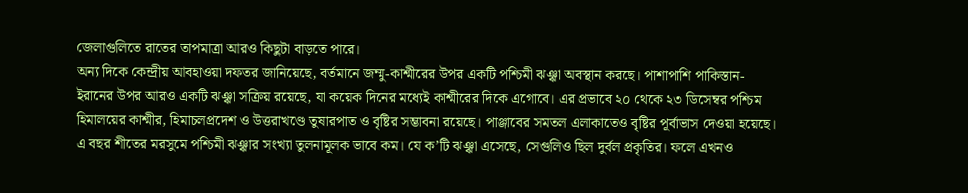জেলাগুলিতে রাতের তাপমাত্রা আরও কিছুটা বাড়তে পারে।
অন্য দিকে কেন্দ্রীয় আবহাওয়া দফতর জানিয়েছে, বর্তমানে জম্মু-কাশ্মীরের উপর একটি পশ্চিমী ঝঞ্ঝা অবস্থান করছে। পাশাপাশি পাকিস্তান-ইরানের উপর আরও একটি ঝঞ্ঝা সক্রিয় রয়েছে, যা কয়েক দিনের মধ্যেই কাশ্মীরের দিকে এগোবে। এর প্রভাবে ২০ থেকে ২৩ ডিসেম্বর পশ্চিম হিমালয়ের কাশ্মীর, হিমাচলপ্রদেশ ও উত্তরাখণ্ডে তুষারপাত ও বৃষ্টির সম্ভাবনা রয়েছে। পাঞ্জাবের সমতল এলাকাতেও বৃষ্টির পূর্বাভাস দেওয়া হয়েছে।
এ বছর শীতের মরসুমে পশ্চিমী ঝঞ্ঝার সংখ্যা তুলনামূলক ভাবে কম। যে ক’টি ঝঞ্ঝা এসেছে, সেগুলিও ছিল দুর্বল প্রকৃতির। ফলে এখনও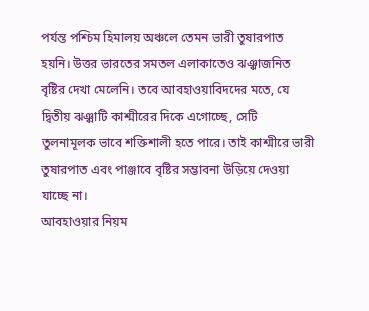পর্যন্ত পশ্চিম হিমালয় অঞ্চলে তেমন ভারী তুষারপাত হয়নি। উত্তর ভারতের সমতল এলাকাতেও ঝঞ্ঝাজনিত বৃষ্টির দেখা মেলেনি। তবে আবহাওয়াবিদদের মতে, যে দ্বিতীয় ঝঞ্ঝাটি কাশ্মীরের দিকে এগোচ্ছে, সেটি তুলনামূলক ভাবে শক্তিশালী হতে পারে। তাই কাশ্মীরে ভারী তুষারপাত এবং পাঞ্জাবে বৃষ্টির সম্ভাবনা উড়িয়ে দেওয়া যাচ্ছে না।
আবহাওয়ার নিয়ম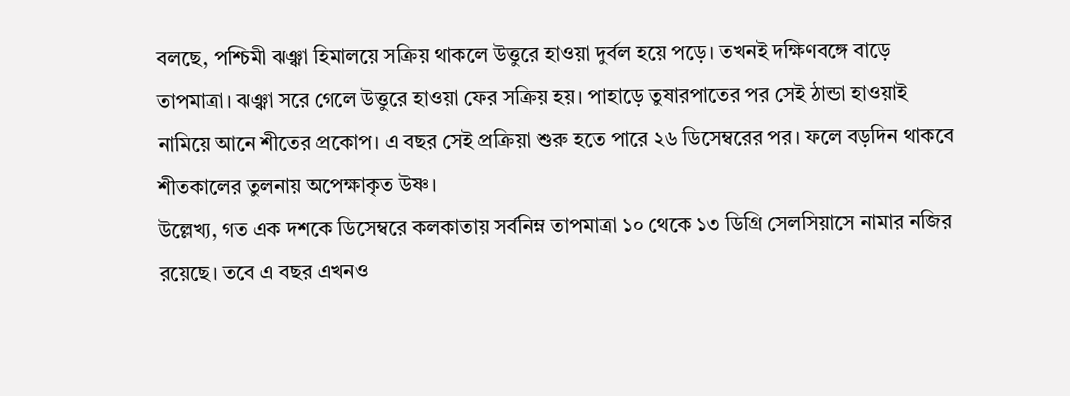বলছে, পশ্চিমী ঝঞ্ঝা হিমালয়ে সক্রিয় থাকলে উত্তুরে হাওয়া দুর্বল হয়ে পড়ে। তখনই দক্ষিণবঙ্গে বাড়ে তাপমাত্রা। ঝঞ্ঝা সরে গেলে উত্তুরে হাওয়া ফের সক্রিয় হয়। পাহাড়ে তুষারপাতের পর সেই ঠান্ডা হাওয়াই নামিয়ে আনে শীতের প্রকোপ। এ বছর সেই প্রক্রিয়া শুরু হতে পারে ২৬ ডিসেম্বরের পর। ফলে বড়দিন থাকবে শীতকালের তুলনায় অপেক্ষাকৃত উষ্ণ।
উল্লেখ্য, গত এক দশকে ডিসেম্বরে কলকাতায় সর্বনিম্ন তাপমাত্রা ১০ থেকে ১৩ ডিগ্রি সেলসিয়াসে নামার নজির রয়েছে। তবে এ বছর এখনও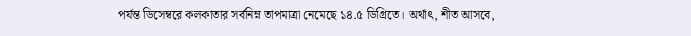পর্যন্ত ডিসেম্বরে কলকাতার সর্বনিম্ন তাপমাত্রা নেমেছে ১৪.৫ ডিগ্রিতে। অর্থাৎ, শীত আসবে,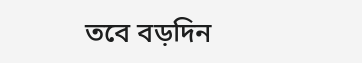তবে বড়দিন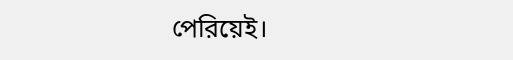পেরিয়েই।